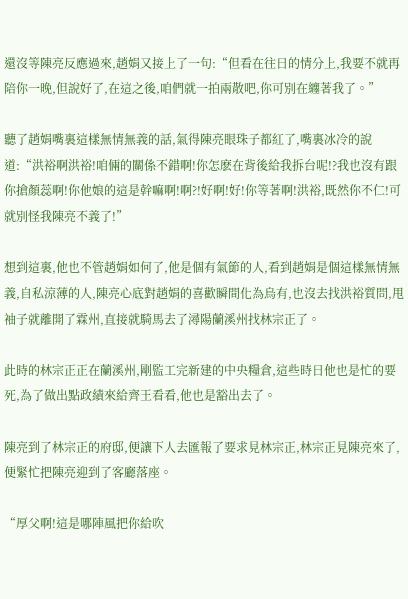還沒等陳亮反應過來,趙娟又接上了一句:“但看在往日的情分上,我要不就再陪你一晚,但說好了,在這之後,咱們就一拍兩散吧,你可別在纏著我了。”

聽了趙娟嘴裏這樣無情無義的話,氣得陳亮眼珠子都紅了,嘴裏冰冷的說道:“洪裕啊洪裕!咱倆的關係不錯啊!你怎麽在背後給我拆台呢!?我也沒有跟你搶顏蕊啊!你他娘的這是幹嘛啊!啊?!好啊!好!你等著啊!洪裕,既然你不仁!可就別怪我陳亮不義了!”

想到這裏,他也不管趙娟如何了,他是個有氣節的人,看到趙娟是個這樣無情無義,自私涼薄的人,陳亮心底對趙娟的喜歡瞬間化為烏有,也沒去找洪裕質問,甩袖子就離開了霖州,直接就騎馬去了潯陽蘭溪州找林宗正了。

此時的林宗正正在蘭溪州,剛監工完新建的中央糧倉,這些時日他也是忙的要死,為了做出點政績來給齊王看看,他也是豁出去了。

陳亮到了林宗正的府邸,便讓下人去匯報了要求見林宗正,林宗正見陳亮來了,便緊忙把陳亮迎到了客廳落座。

“厚父啊!這是哪陣風把你給吹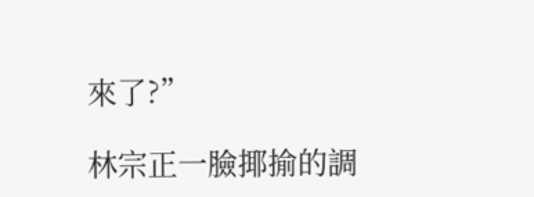來了?”

林宗正一臉揶揄的調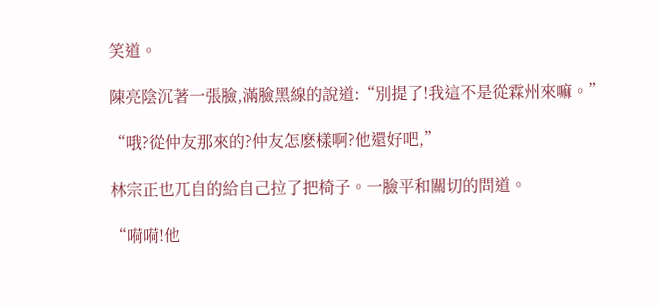笑道。

陳亮陰沉著一張臉,滿臉黑線的說道:“別提了!我這不是從霖州來嘛。”

“哦?從仲友那來的?仲友怎麽樣啊?他還好吧,”

林宗正也兀自的給自己拉了把椅子。一臉平和關切的問道。

“嗬嗬!他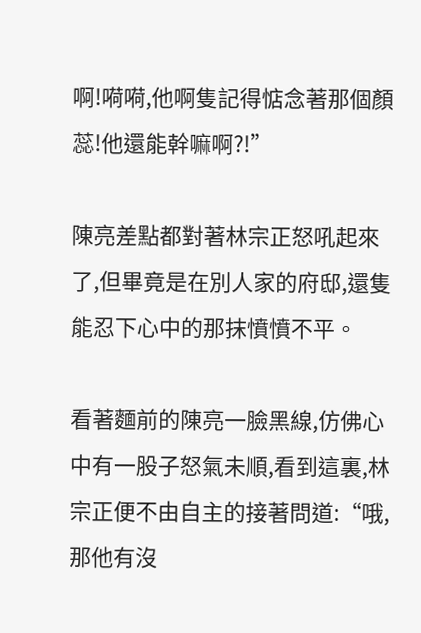啊!嗬嗬,他啊隻記得惦念著那個顏蕊!他還能幹嘛啊?!”

陳亮差點都對著林宗正怒吼起來了,但畢竟是在別人家的府邸,還隻能忍下心中的那抹憤憤不平。

看著麵前的陳亮一臉黑線,仿佛心中有一股子怒氣未順,看到這裏,林宗正便不由自主的接著問道:“哦,那他有沒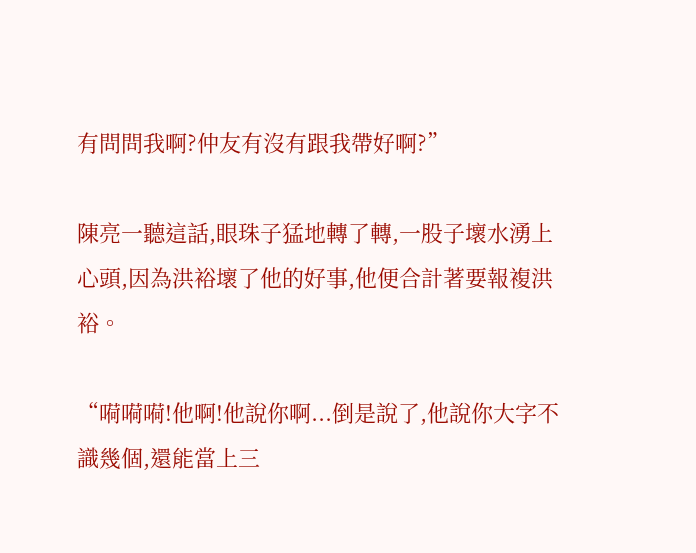有問問我啊?仲友有沒有跟我帶好啊?”

陳亮一聽這話,眼珠子猛地轉了轉,一股子壞水湧上心頭,因為洪裕壞了他的好事,他便合計著要報複洪裕。

“嗬嗬嗬!他啊!他說你啊...倒是說了,他說你大字不識幾個,還能當上三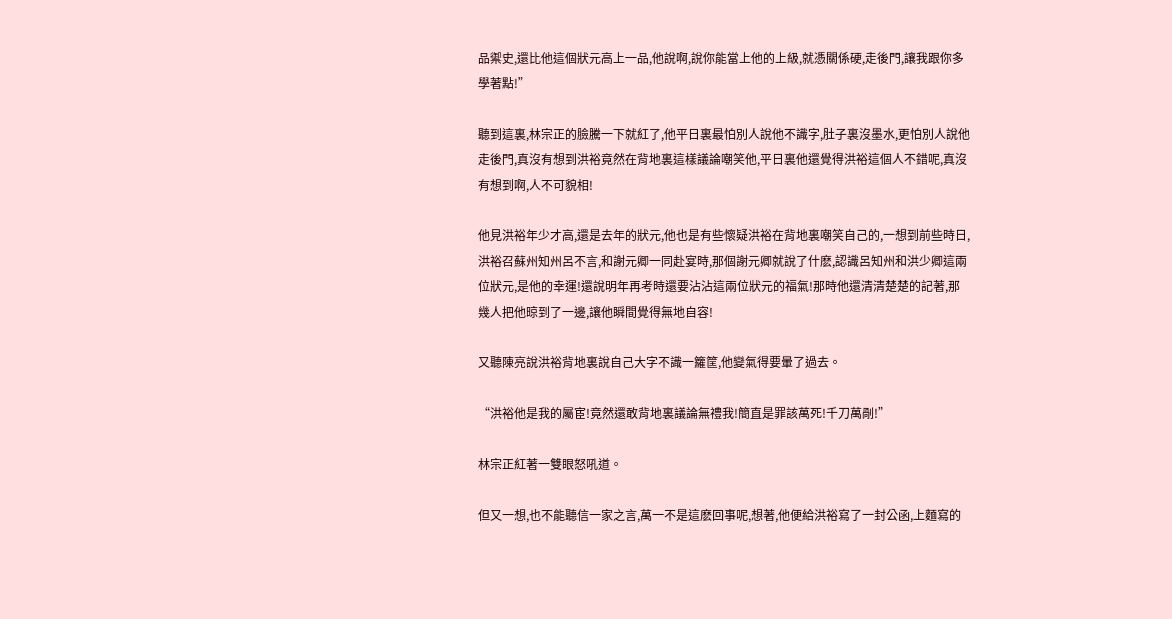品禦史,還比他這個狀元高上一品,他說啊,說你能當上他的上級,就憑關係硬,走後門,讓我跟你多學著點!”

聽到這裏,林宗正的臉騰一下就紅了,他平日裏最怕別人說他不識字,肚子裏沒墨水,更怕別人說他走後門,真沒有想到洪裕竟然在背地裏這樣議論嘲笑他,平日裏他還覺得洪裕這個人不錯呢,真沒有想到啊,人不可貌相!

他見洪裕年少才高,還是去年的狀元,他也是有些懷疑洪裕在背地裏嘲笑自己的,一想到前些時日,洪裕召蘇州知州呂不言,和謝元卿一同赴宴時,那個謝元卿就說了什麽,認識呂知州和洪少卿這兩位狀元,是他的幸運!還說明年再考時還要沾沾這兩位狀元的福氣!那時他還清清楚楚的記著,那幾人把他晾到了一邊,讓他瞬間覺得無地自容!

又聽陳亮說洪裕背地裏說自己大字不識一籮筐,他變氣得要暈了過去。

“洪裕他是我的屬宦!竟然還敢背地裏議論無禮我!簡直是罪該萬死!千刀萬剮!”

林宗正紅著一雙眼怒吼道。

但又一想,也不能聽信一家之言,萬一不是這麽回事呢,想著,他便給洪裕寫了一封公函,上麵寫的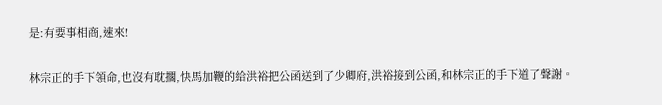是:有要事相商,速來!

林宗正的手下領命,也沒有耽擱,快馬加鞭的給洪裕把公函送到了少卿府,洪裕接到公函,和林宗正的手下道了聲謝。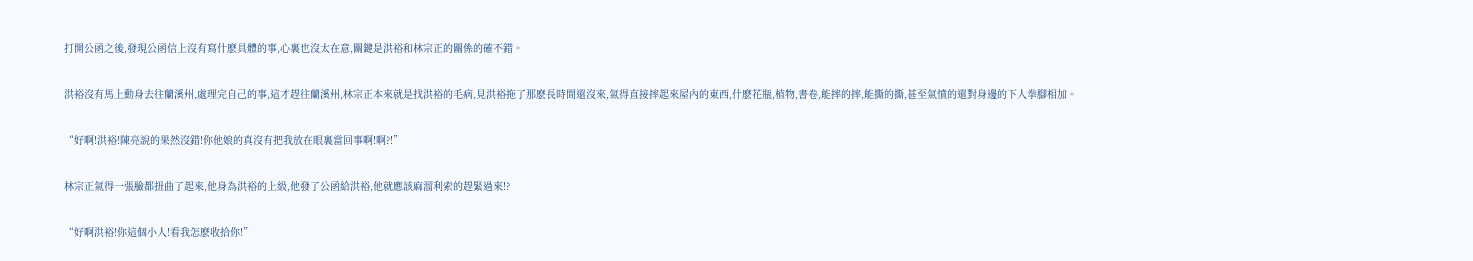打開公函之後,發現公函信上沒有寫什麽具體的事,心裏也沒太在意,關鍵是洪裕和林宗正的關係的確不錯。

洪裕沒有馬上動身去往蘭溪州,處理完自己的事,這才趕往蘭溪州,林宗正本來就是找洪裕的毛病,見洪裕拖了那麽長時間還沒來,氣得直接摔起來屋內的東西,什麽花瓶,植物,書卷,能摔的摔,能撕的撕,甚至氣憤的還對身邊的下人拳腳相加。

“好啊!洪裕!陳亮說的果然沒錯!你他娘的真沒有把我放在眼裏當回事啊!啊?!”

林宗正氣得一張臉都扭曲了起來,他身為洪裕的上級,他發了公函給洪裕,他就應該麻溜利索的趕緊過來!?

“好啊洪裕!你這個小人!看我怎麽收拾你!”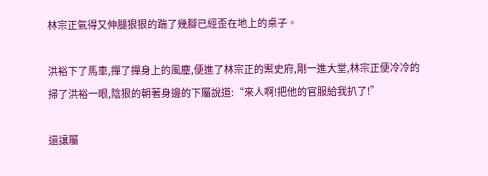林宗正氣得又伸腿狠狠的踹了幾腳已經歪在地上的桌子。

洪裕下了馬車,撣了撣身上的風塵,便進了林宗正的禦史府,剛一進大堂,林宗正便冷冷的掃了洪裕一眼,陰狠的朝著身邊的下屬說道:“來人啊!把他的官服給我扒了!”

還讓屬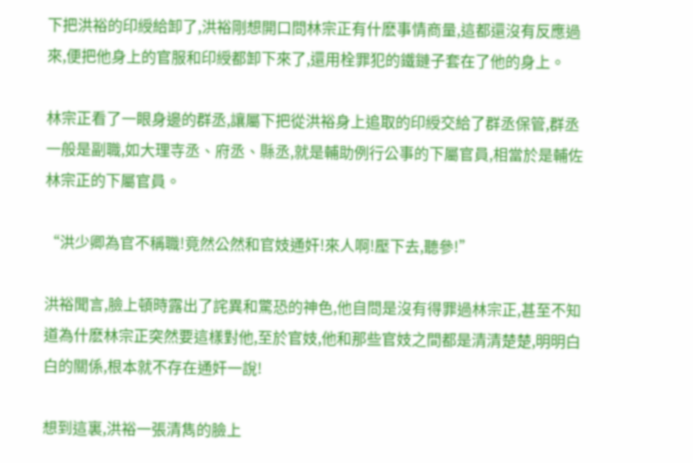下把洪裕的印綬給卸了,洪裕剛想開口問林宗正有什麽事情商量,這都還沒有反應過來,便把他身上的官服和印綬都卸下來了,還用栓罪犯的鐵鏈子套在了他的身上。

林宗正看了一眼身邊的群丞,讓屬下把從洪裕身上追取的印綬交給了群丞保管,群丞一般是副職,如大理寺丞、府丞、縣丞,就是輔助例行公事的下屬官員,相當於是輔佐林宗正的下屬官員。

“洪少卿為官不稱職!竟然公然和官妓通奸!來人啊!壓下去,聽參!”

洪裕聞言,臉上頓時露出了詫異和驚恐的神色,他自問是沒有得罪過林宗正,甚至不知道為什麽林宗正突然要這樣對他,至於官妓,他和那些官妓之間都是清清楚楚,明明白白的關係,根本就不存在通奸一說!

想到這裏,洪裕一張清雋的臉上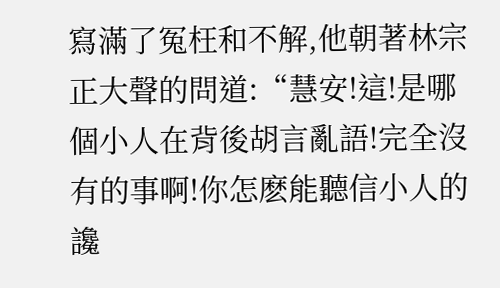寫滿了冤枉和不解,他朝著林宗正大聲的問道:“慧安!這!是哪個小人在背後胡言亂語!完全沒有的事啊!你怎麽能聽信小人的讒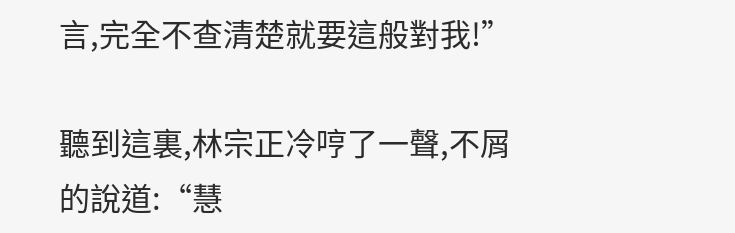言,完全不查清楚就要這般對我!”

聽到這裏,林宗正冷哼了一聲,不屑的說道:“慧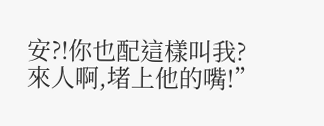安?!你也配這樣叫我?來人啊,堵上他的嘴!”